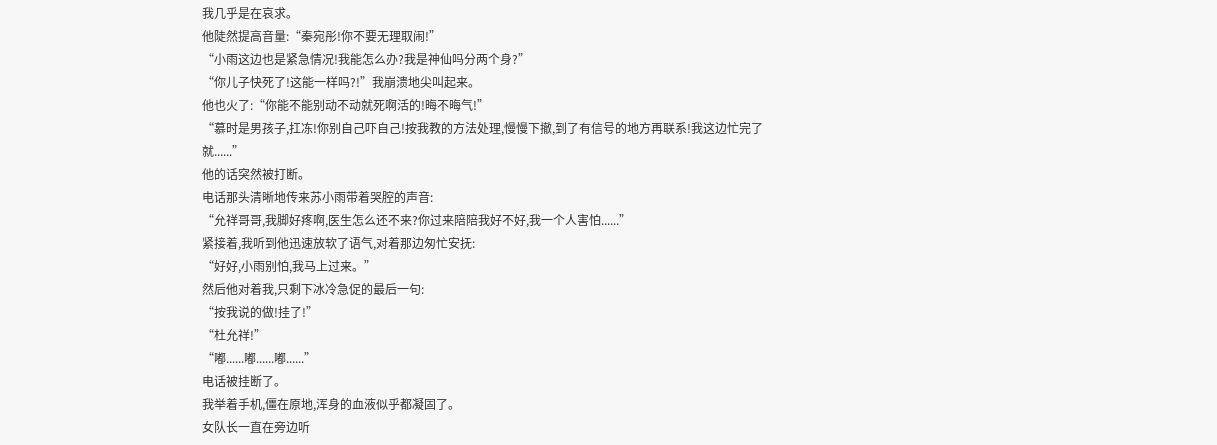我几乎是在哀求。
他陡然提高音量:“秦宛彤!你不要无理取闹!”
“小雨这边也是紧急情况!我能怎么办?我是神仙吗分两个身?”
“你儿子快死了!这能一样吗?!”我崩溃地尖叫起来。
他也火了:“你能不能别动不动就死啊活的!晦不晦气!”
“慕时是男孩子,扛冻!你别自己吓自己!按我教的方法处理,慢慢下撤,到了有信号的地方再联系!我这边忙完了就......”
他的话突然被打断。
电话那头清晰地传来苏小雨带着哭腔的声音:
“允祥哥哥,我脚好疼啊,医生怎么还不来?你过来陪陪我好不好,我一个人害怕......”
紧接着,我听到他迅速放软了语气,对着那边匆忙安抚:
“好好,小雨别怕,我马上过来。”
然后他对着我,只剩下冰冷急促的最后一句:
“按我说的做!挂了!”
“杜允祥!”
“嘟......嘟......嘟......”
电话被挂断了。
我举着手机,僵在原地,浑身的血液似乎都凝固了。
女队长一直在旁边听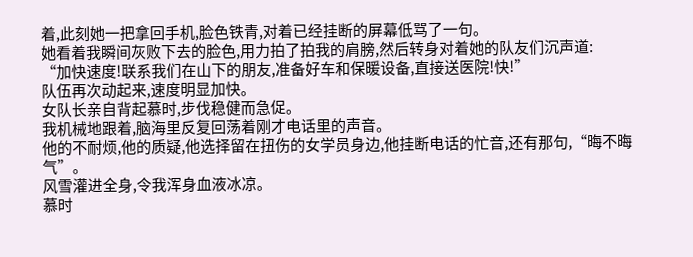着,此刻她一把拿回手机,脸色铁青,对着已经挂断的屏幕低骂了一句。
她看着我瞬间灰败下去的脸色,用力拍了拍我的肩膀,然后转身对着她的队友们沉声道:
“加快速度!联系我们在山下的朋友,准备好车和保暖设备,直接送医院!快!”
队伍再次动起来,速度明显加快。
女队长亲自背起慕时,步伐稳健而急促。
我机械地跟着,脑海里反复回荡着刚才电话里的声音。
他的不耐烦,他的质疑,他选择留在扭伤的女学员身边,他挂断电话的忙音,还有那句,“晦不晦气”。
风雪灌进全身,令我浑身血液冰凉。
慕时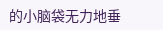的小脑袋无力地垂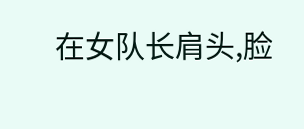在女队长肩头,脸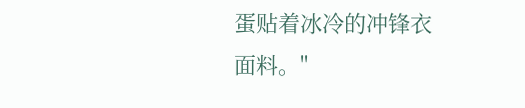蛋贴着冰冷的冲锋衣面料。"